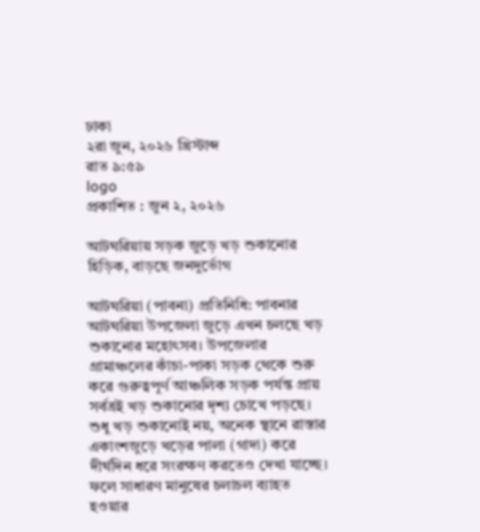ঢাকা
২রা জুন, ২০২৬ খ্রিস্টাব্দ
রাত ৯:৫৯
logo
প্রকাশিত : জুন ২, ২০২৬

আটঘরিয়ায় সড়ক জুড়ে খড় শুকানোর হিড়িক, বাড়ছে জনদুর্ভোগ

আটঘরিয়া (পাবনা) প্রতিনিধি: পাবনার আটঘরিয়া উপজেলা জুড়ে এখন চলছে খড় শুকানোর মহোৎসব। উপজেলার গ্রামাঞ্চলের কাঁচা-পাকা সড়ক থেকে শুরু করে গুরুত্বপূর্ণ আঞ্চলিক সড়ক পর্যন্ত প্রায় সর্বত্রই খড় শুকানোর দৃশ্য চোখে পড়ছে। শুধু খড় শুকানোই নয়, অনেক স্থানে রাস্তার একাংশজুড়ে খড়ের পালা (গাদা) করে দীর্ঘদিন ধরে সংরক্ষণ করতেও দেখা যাচ্ছে। ফলে সাধারণ মানুষের চলাচল ব্যাহত হওয়ার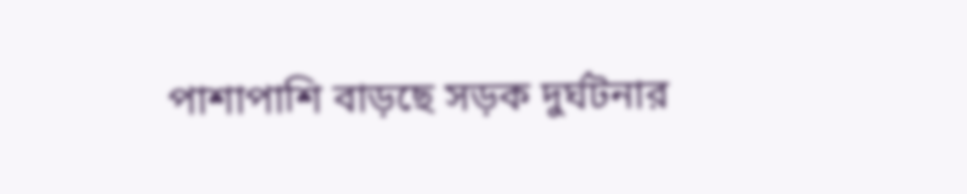পাশাপাশি বাড়ছে সড়ক দুর্ঘটনার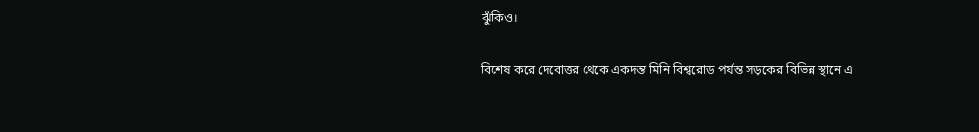ঝুঁকিও।

বিশেষ করে দেবোত্তর থেকে একদন্ত মিনি বিশ্বরোড পর্যন্ত সড়কের বিভিন্ন স্থানে এ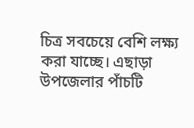চিত্র সবচেয়ে বেশি লক্ষ্য করা যাচ্ছে। এছাড়া উপজেলার পাঁচটি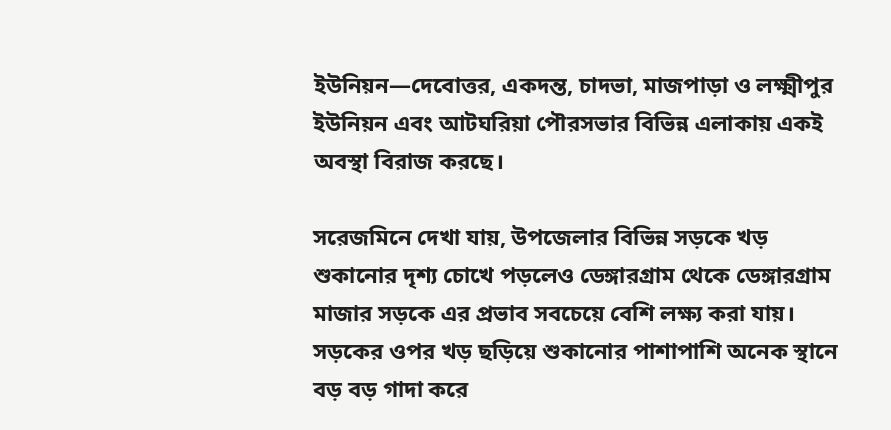ইউনিয়ন—দেবোত্তর, একদন্ত, চাদভা, মাজপাড়া ও লক্ষ্মীপুর ইউনিয়ন এবং আটঘরিয়া পৌরসভার বিভিন্ন এলাকায় একই অবস্থা বিরাজ করছে।

সরেজমিনে দেখা যায়, উপজেলার বিভিন্ন সড়কে খড় শুকানোর দৃশ্য চোখে পড়লেও ডেঙ্গারগ্রাম থেকে ডেঙ্গারগ্রাম মাজার সড়কে এর প্রভাব সবচেয়ে বেশি লক্ষ্য করা যায়। সড়কের ওপর খড় ছড়িয়ে শুকানোর পাশাপাশি অনেক স্থানে বড় বড় গাদা করে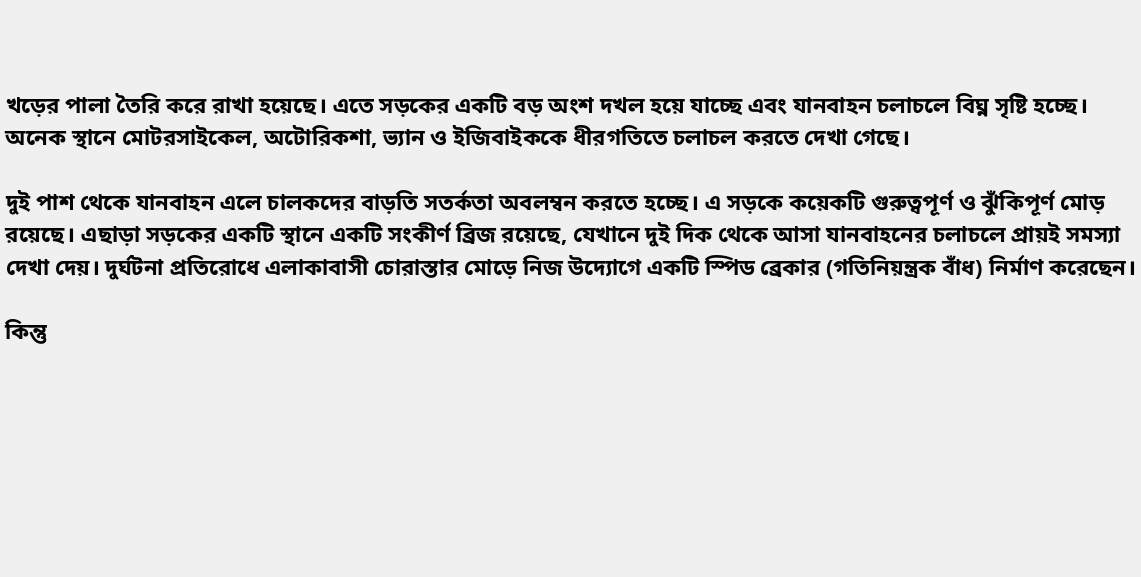খড়ের পালা তৈরি করে রাখা হয়েছে। এতে সড়কের একটি বড় অংশ দখল হয়ে যাচ্ছে এবং যানবাহন চলাচলে বিঘ্ন সৃষ্টি হচ্ছে। অনেক স্থানে মোটরসাইকেল, অটোরিকশা, ভ্যান ও ইজিবাইককে ধীরগতিতে চলাচল করতে দেখা গেছে।

দুই পাশ থেকে যানবাহন এলে চালকদের বাড়তি সতর্কতা অবলম্বন করতে হচ্ছে। এ সড়কে কয়েকটি গুরুত্বপূর্ণ ও ঝুঁকিপূর্ণ মোড় রয়েছে। এছাড়া সড়কের একটি স্থানে একটি সংকীর্ণ ব্রিজ রয়েছে, যেখানে দুই দিক থেকে আসা যানবাহনের চলাচলে প্রায়ই সমস্যা দেখা দেয়। দুর্ঘটনা প্রতিরোধে এলাকাবাসী চোরাস্তার মোড়ে নিজ উদ্যোগে একটি স্পিড ব্রেকার (গতিনিয়ন্ত্রক বাঁধ) নির্মাণ করেছেন।

কিন্তু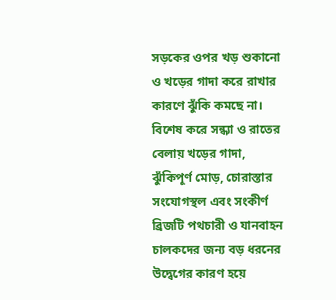সড়কের ওপর খড় শুকানো ও খড়ের গাদা করে রাখার কারণে ঝুঁকি কমছে না। বিশেষ করে সন্ধ্যা ও রাতের বেলায় খড়ের গাদা, ঝুঁকিপূর্ণ মোড়, চোরাস্তার সংযোগস্থল এবং সংকীর্ণ ব্রিজটি পথচারী ও যানবাহন চালকদের জন্য বড় ধরনের উদ্বেগের কারণ হয়ে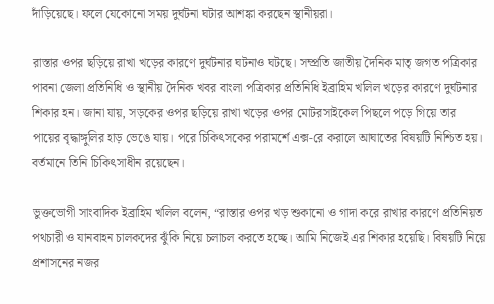দাঁড়িয়েছে। ফলে যেকোনো সময় দুর্ঘটনা ঘটার আশঙ্কা করছেন স্থানীয়রা।

রাস্তার ওপর ছড়িয়ে রাখা খড়ের কারণে দুর্ঘটনার ঘটনাও ঘটছে। সম্প্রতি জাতীয় দৈনিক মাতৃ জগত পত্রিকার পাবনা জেলা প্রতিনিধি ও স্থানীয় দৈনিক খবর বাংলা পত্রিকার প্রতিনিধি ইব্রাহিম খলিল খড়ের কারণে দুর্ঘটনার শিকার হন। জানা যায়, সড়কের ওপর ছড়িয়ে রাখা খড়ের ওপর মোটরসাইকেল পিছলে পড়ে গিয়ে তার পায়ের বৃদ্ধাঙ্গুলির হাড় ভেঙে যায়। পরে চিকিৎসকের পরামর্শে এক্স-রে করালে আঘাতের বিষয়টি নিশ্চিত হয়। বর্তমানে তিনি চিকিৎসাধীন রয়েছেন।

ভুক্তভোগী সাংবাদিক ইব্রাহিম খলিল বলেন, “রাস্তার ওপর খড় শুকানো ও গাদা করে রাখার কারণে প্রতিনিয়ত পথচারী ও যানবাহন চালকদের ঝুঁকি নিয়ে চলাচল করতে হচ্ছে। আমি নিজেই এর শিকার হয়েছি। বিষয়টি নিয়ে প্রশাসনের নজর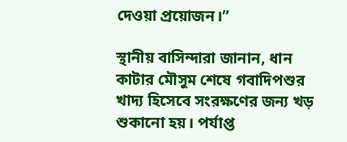দেওয়া প্রয়োজন।”

স্থানীয় বাসিন্দারা জানান, ধান কাটার মৌসুম শেষে গবাদিপশুর খাদ্য হিসেবে সংরক্ষণের জন্য খড় শুকানো হয়। পর্যাপ্ত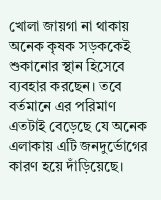খোলা জায়গা না থাকায় অনেক কৃষক সড়ককেই শুকানোর স্থান হিসেবে ব্যবহার করছেন। তবে বর্তমানে এর পরিমাণ এতটাই বেড়েছে যে অনেক এলাকায় এটি জনদুর্ভোগের কারণ হয়ে দাঁড়িয়েছে।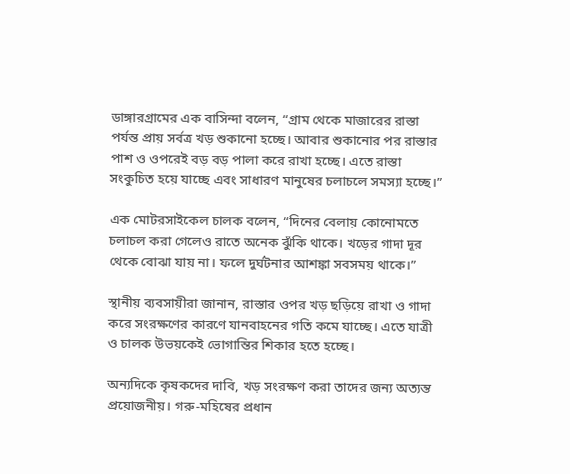ডাঙ্গারগ্রামের এক বাসিন্দা বলেন, “গ্রাম থেকে মাজারের রাস্তা পর্যন্ত প্রায় সর্বত্র খড় শুকানো হচ্ছে। আবার শুকানোর পর রাস্তার পাশ ও ওপরেই বড় বড় পালা করে রাখা হচ্ছে। এতে রাস্তা সংকুচিত হয়ে যাচ্ছে এবং সাধারণ মানুষের চলাচলে সমস্যা হচ্ছে।”

এক মোটরসাইকেল চালক বলেন, “দিনের বেলায় কোনোমতে চলাচল করা গেলেও রাতে অনেক ঝুঁকি থাকে। খড়ের গাদা দূর থেকে বোঝা যায় না। ফলে দুর্ঘটনার আশঙ্কা সবসময় থাকে।”

স্থানীয় ব্যবসায়ীরা জানান, রাস্তার ওপর খড় ছড়িয়ে রাখা ও গাদা করে সংরক্ষণের কারণে যানবাহনের গতি কমে যাচ্ছে। এতে যাত্রী ও চালক উভয়কেই ভোগান্তির শিকার হতে হচ্ছে।

অন্যদিকে কৃষকদের দাবি, খড় সংরক্ষণ করা তাদের জন্য অত্যন্ত প্রয়োজনীয়। গরু-মহিষের প্রধান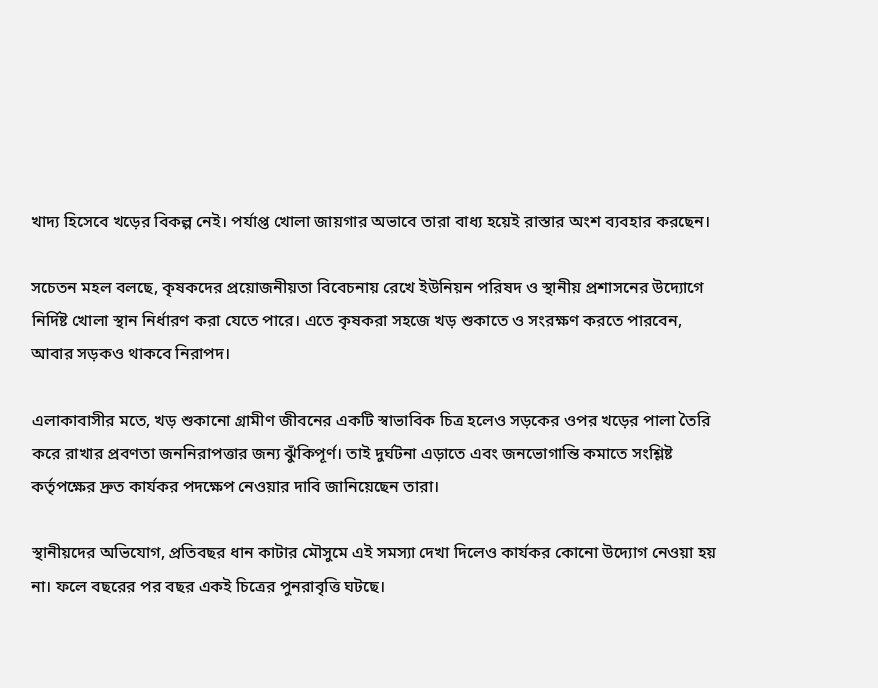খাদ্য হিসেবে খড়ের বিকল্প নেই। পর্যাপ্ত খোলা জায়গার অভাবে তারা বাধ্য হয়েই রাস্তার অংশ ব্যবহার করছেন।

সচেতন মহল বলছে, কৃষকদের প্রয়োজনীয়তা বিবেচনায় রেখে ইউনিয়ন পরিষদ ও স্থানীয় প্রশাসনের উদ্যোগে নির্দিষ্ট খোলা স্থান নির্ধারণ করা যেতে পারে। এতে কৃষকরা সহজে খড় শুকাতে ও সংরক্ষণ করতে পারবেন, আবার সড়কও থাকবে নিরাপদ।

এলাকাবাসীর মতে, খড় শুকানো গ্রামীণ জীবনের একটি স্বাভাবিক চিত্র হলেও সড়কের ওপর খড়ের পালা তৈরি করে রাখার প্রবণতা জননিরাপত্তার জন্য ঝুঁকিপূর্ণ। তাই দুর্ঘটনা এড়াতে এবং জনভোগান্তি কমাতে সংশ্লিষ্ট কর্তৃপক্ষের দ্রুত কার্যকর পদক্ষেপ নেওয়ার দাবি জানিয়েছেন তারা।

স্থানীয়দের অভিযোগ, প্রতিবছর ধান কাটার মৌসুমে এই সমস্যা দেখা দিলেও কার্যকর কোনো উদ্যোগ নেওয়া হয় না। ফলে বছরের পর বছর একই চিত্রের পুনরাবৃত্তি ঘটছে।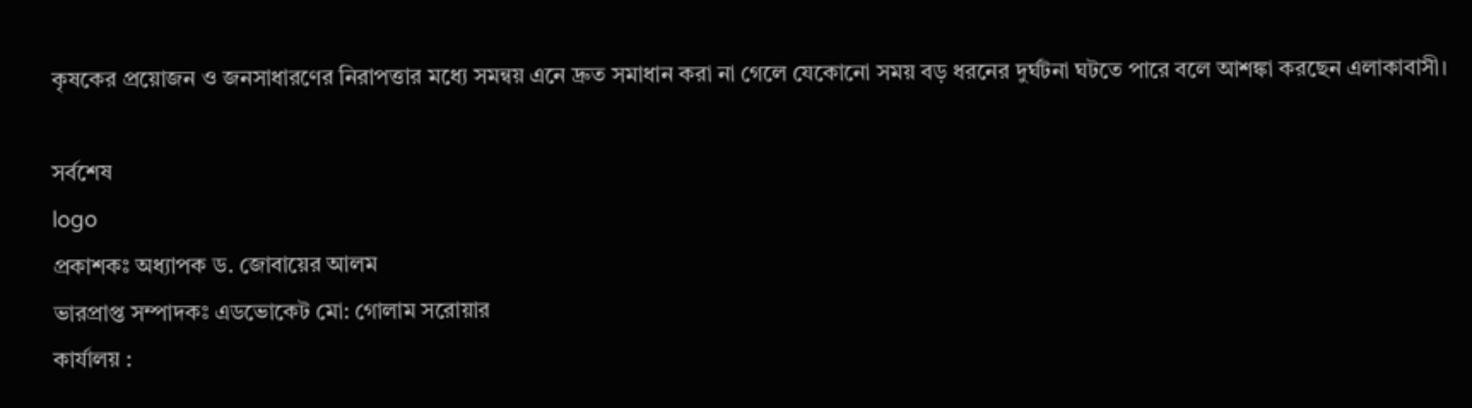কৃষকের প্রয়োজন ও জনসাধারণের নিরাপত্তার মধ্যে সমন্বয় এনে দ্রুত সমাধান করা না গেলে যেকোনো সময় বড় ধরনের দুর্ঘটনা ঘটতে পারে বলে আশঙ্কা করছেন এলাকাবাসী।

সর্বশেষ
logo
প্রকাশকঃ অধ্যাপক ড. জোবায়ের আলম
ভারপ্রাপ্ত সম্পাদকঃ এডভোকেট মো: গোলাম সরোয়ার
কার্যালয় :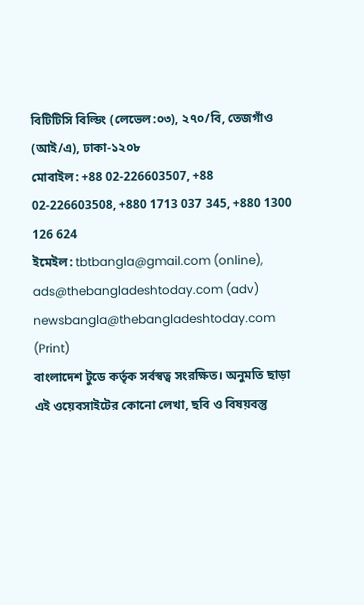বিটিটিসি বিল্ডিং (লেভেল:০৩), ২৭০/বি, তেজগাঁও (আই/এ), ঢাকা-১২০৮
মোবাইল: +88 02-226603507, +88 02-226603508, +880 1713 037 345, +880 1300 126 624
ইমেইল: tbtbangla@gmail.com (online), ads@thebangladeshtoday.com (adv) newsbangla@thebangladeshtoday.com (Print)
বাংলাদেশ টুডে কর্তৃক সর্বস্বত্ব সংরক্ষিত। অনুমতি ছাড়া এই ওয়েবসাইটের কোনো লেখা, ছবি ও বিষয়বস্তু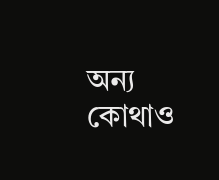অন্য কোথাও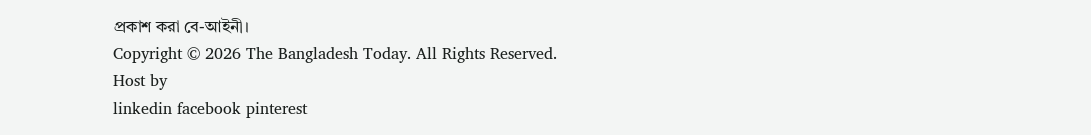প্রকাশ করা বে-আইনী।
Copyright © 2026 The Bangladesh Today. All Rights Reserved.
Host by
linkedin facebook pinterest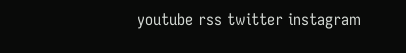youtube rss twitter instagram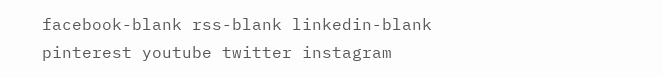facebook-blank rss-blank linkedin-blank pinterest youtube twitter instagram